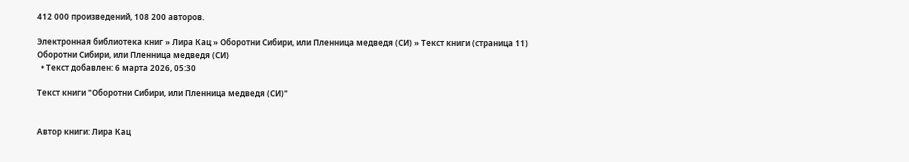412 000 произведений, 108 200 авторов.

Электронная библиотека книг » Лира Кац » Оборотни Сибири, или Пленница медведя (СИ) » Текст книги (страница 11)
Оборотни Сибири, или Пленница медведя (СИ)
  • Текст добавлен: 6 марта 2026, 05:30

Текст книги "Оборотни Сибири, или Пленница медведя (СИ)"


Автор книги: Лира Кац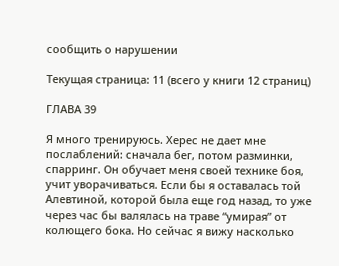сообщить о нарушении

Текущая страница: 11 (всего у книги 12 страниц)

ГЛАВА 39

Я много тренируюсь. Херес не дает мне послаблений: сначала бег, потом разминки, спарринг. Он обучает меня своей технике боя, учит уворачиваться. Если бы я оставалась той Алевтиной, которой была еще год назад, то уже через час бы валялась на траве “умирая” от колющего бока. Но сейчас я вижу насколько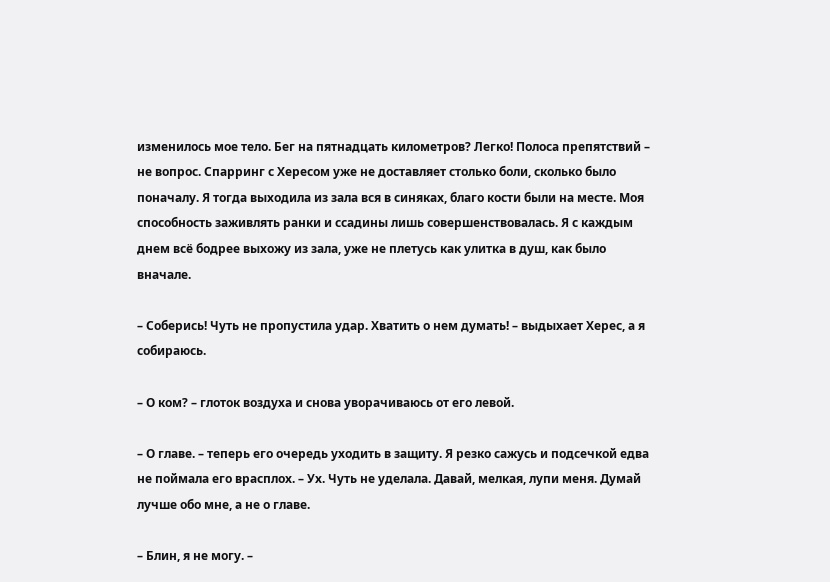изменилось мое тело. Бег на пятнадцать километров? Легко! Полоса препятствий – не вопрос. Спарринг с Хересом уже не доставляет столько боли, сколько было поначалу. Я тогда выходила из зала вся в синяках, благо кости были на месте. Моя способность заживлять ранки и ссадины лишь совершенствовалась. Я с каждым днем всё бодрее выхожу из зала, уже не плетусь как улитка в душ, как было вначале.

– Соберись! Чуть не пропустила удар. Хватить о нем думать! – выдыхает Херес, а я собираюсь.

– О ком? – глоток воздуха и снова уворачиваюсь от его левой.

– О главе. – теперь его очередь уходить в защиту. Я резко сажусь и подсечкой едва не поймала его врасплох. – Ух. Чуть не уделала. Давай, мелкая, лупи меня. Думай лучше обо мне, а не о главе.

– Блин, я не могу. –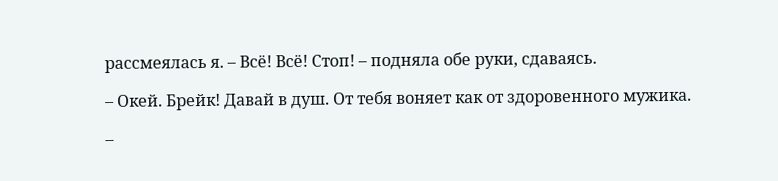рассмеялась я. – Всё! Всё! Стоп! – подняла обе руки, сдаваясь.

– Окей. Брейк! Давай в душ. От тебя воняет как от здоровенного мужика.

–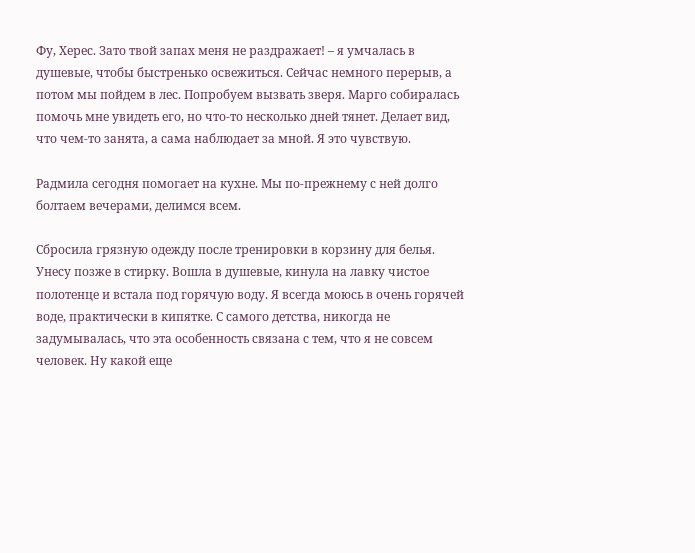Фу, Херес. Зато твой запах меня не раздражает! – я умчалась в душевые, чтобы быстренько освежиться. Сейчас немного перерыв, а потом мы пойдем в лес. Попробуем вызвать зверя. Марго собиралась помочь мне увидеть его, но что-то несколько дней тянет. Делает вид, что чем-то занята, а сама наблюдает за мной. Я это чувствую.

Радмила сегодня помогает на кухне. Мы по-прежнему с ней долго болтаем вечерами, делимся всем.

Сбросила грязную одежду после тренировки в корзину для белья. Унесу позже в стирку. Вошла в душевые, кинула на лавку чистое полотенце и встала под горячую воду. Я всегда моюсь в очень горячей воде, практически в кипятке. С самого детства, никогда не задумывалась, что эта особенность связана с тем, что я не совсем человек. Ну какой еще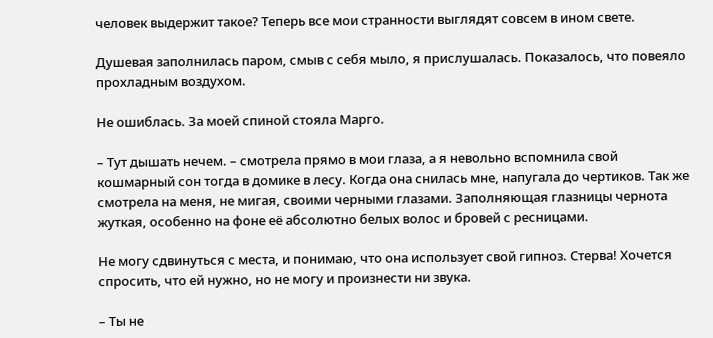человек выдержит такое? Теперь все мои странности выглядят совсем в ином свете.

Душевая заполнилась паром, смыв с себя мыло, я прислушалась. Показалось, что повеяло прохладным воздухом.

Не ошиблась. За моей спиной стояла Марго.

– Тут дышать нечем. – смотрела прямо в мои глаза, а я невольно вспомнила свой кошмарный сон тогда в домике в лесу. Когда она снилась мне, напугала до чертиков. Так же смотрела на меня, не мигая, своими черными глазами. Заполняющая глазницы чернота жуткая, особенно на фоне её абсолютно белых волос и бровей с ресницами.

Не могу сдвинуться с места, и понимаю, что она использует свой гипноз. Стерва! Хочется спросить, что ей нужно, но не могу и произнести ни звука.

– Ты не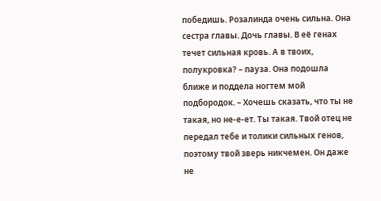победишь. Розалинда очень сильна. Она сестра главы. Дочь главы. В её генах течет сильная кровь. А в твоих, полукровка? – пауза. Она подошла ближе и поддела ногтем мой подбородок. – Хочешь сказать, что ты не такая, но не-е-ет. Ты такая. Твой отец не передал тебе и толики сильных генов, поэтому твой зверь никчемен. Он даже не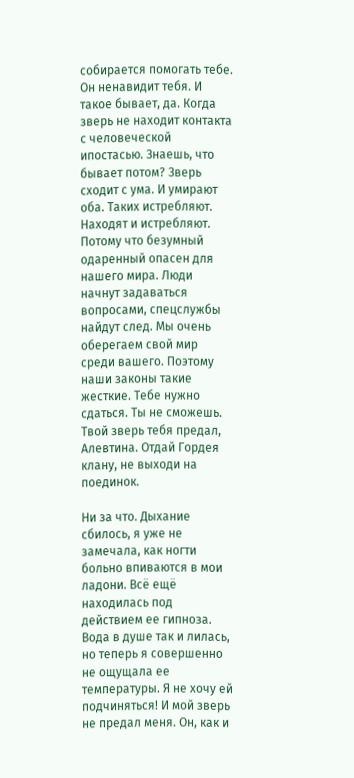собирается помогать тебе. Он ненавидит тебя. И такое бывает, да. Когда зверь не находит контакта с человеческой ипостасью. Знаешь, что бывает потом? Зверь сходит с ума. И умирают оба. Таких истребляют. Находят и истребляют. Потому что безумный одаренный опасен для нашего мира. Люди начнут задаваться вопросами, спецслужбы найдут след. Мы очень оберегаем свой мир среди вашего. Поэтому наши законы такие жесткие. Тебе нужно сдаться. Ты не сможешь. Твой зверь тебя предал, Алевтина. Отдай Гордея клану, не выходи на поединок.

Ни за что. Дыхание сбилось, я уже не замечала, как ногти больно впиваются в мои ладони. Всё ещё находилась под действием ее гипноза. Вода в душе так и лилась, но теперь я совершенно не ощущала ее температуры. Я не хочу ей подчиняться! И мой зверь не предал меня. Он, как и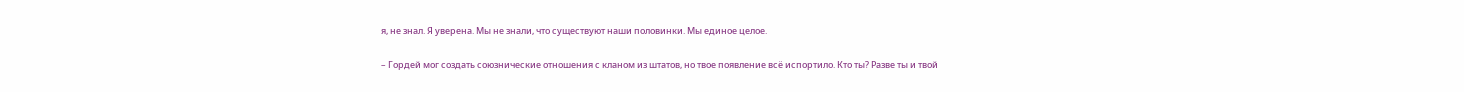я, не знал. Я уверена. Мы не знали, что существуют наши половинки. Мы единое целое.

– Гордей мог создать союзнические отношения с кланом из штатов, но твое появление всё испортило. Кто ты? Разве ты и твой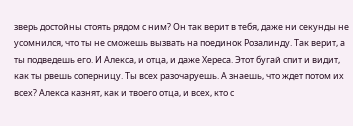зверь достойны стоять рядом с ним? Он так верит в тебя, даже ни секунды не усомнился, что ты не сможешь вызвать на поединок Розалинду. Так верит, а ты подведешь его. И Алекса, и отца, и даже Хереса. Этот бугай спит и видит, как ты рвешь соперницу. Ты всех разочаруешь. А знаешь, что ждет потом их всех? Алекса казнят, как и твоего отца, и всех, кто с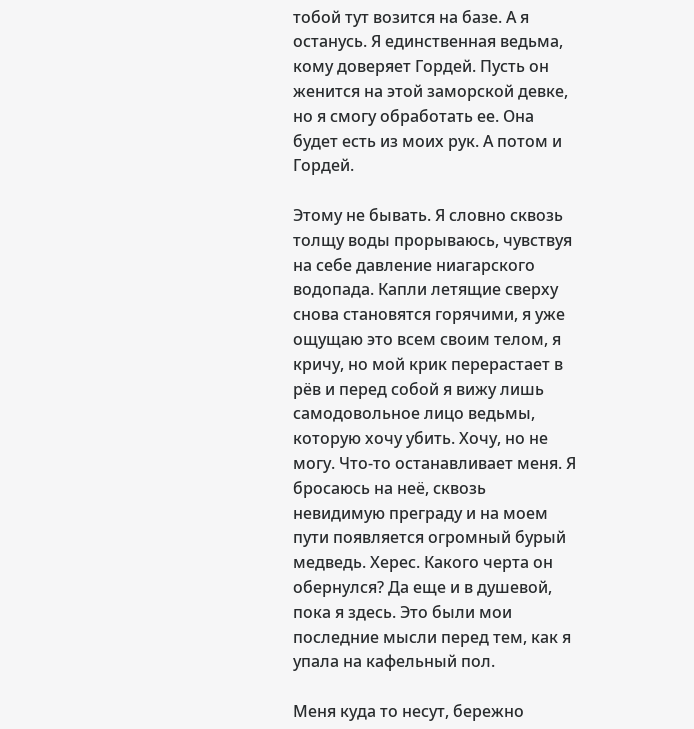тобой тут возится на базе. А я останусь. Я единственная ведьма, кому доверяет Гордей. Пусть он женится на этой заморской девке, но я смогу обработать ее. Она будет есть из моих рук. А потом и Гордей.

Этому не бывать. Я словно сквозь толщу воды прорываюсь, чувствуя на себе давление ниагарского водопада. Капли летящие сверху снова становятся горячими, я уже ощущаю это всем своим телом, я кричу, но мой крик перерастает в рёв и перед собой я вижу лишь самодовольное лицо ведьмы, которую хочу убить. Хочу, но не могу. Что-то останавливает меня. Я бросаюсь на неё, сквозь невидимую преграду и на моем пути появляется огромный бурый медведь. Херес. Какого черта он обернулся? Да еще и в душевой, пока я здесь. Это были мои последние мысли перед тем, как я упала на кафельный пол.

Меня куда то несут, бережно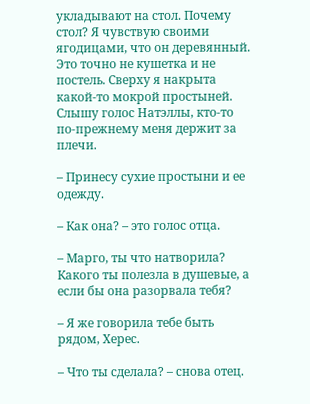укладывают на стол. Почему стол? Я чувствую своими ягодицами, что он деревянный. Это точно не кушетка и не постель. Сверху я накрыта какой-то мокрой простыней. Слышу голос Натэллы, кто-то по-прежнему меня держит за плечи.

– Принесу сухие простыни и ее одежду.

– Как она? – это голос отца.

– Марго, ты что натворила? Какого ты полезла в душевые, а если бы она разорвала тебя?

– Я же говорила тебе быть рядом, Херес.

– Что ты сделала? – снова отец.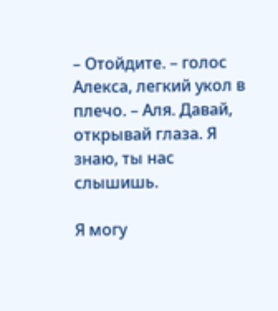– Отойдите. – голос Алекса, легкий укол в плечо. – Аля. Давай, открывай глаза. Я знаю, ты нас слышишь.

Я могу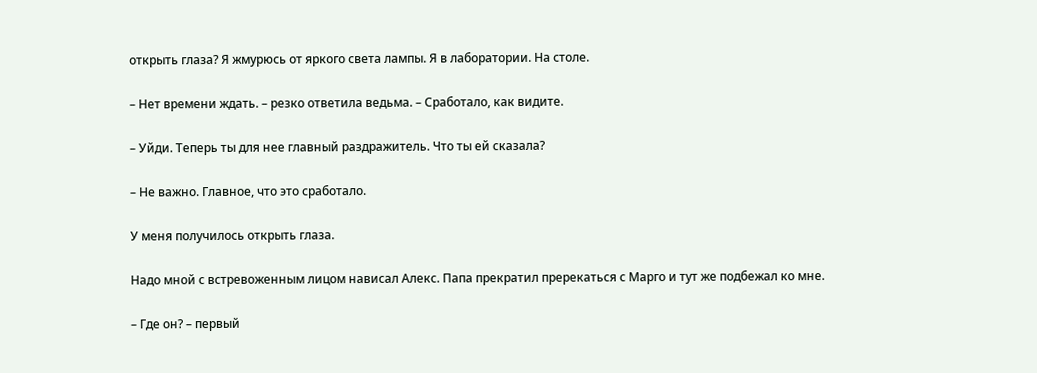открыть глаза? Я жмурюсь от яркого света лампы. Я в лаборатории. На столе.

– Нет времени ждать. – резко ответила ведьма. – Сработало, как видите.

– Уйди. Теперь ты для нее главный раздражитель. Что ты ей сказала?

– Не важно. Главное, что это сработало.

У меня получилось открыть глаза.

Надо мной с встревоженным лицом нависал Алекс. Папа прекратил пререкаться с Марго и тут же подбежал ко мне.

– Где он? – первый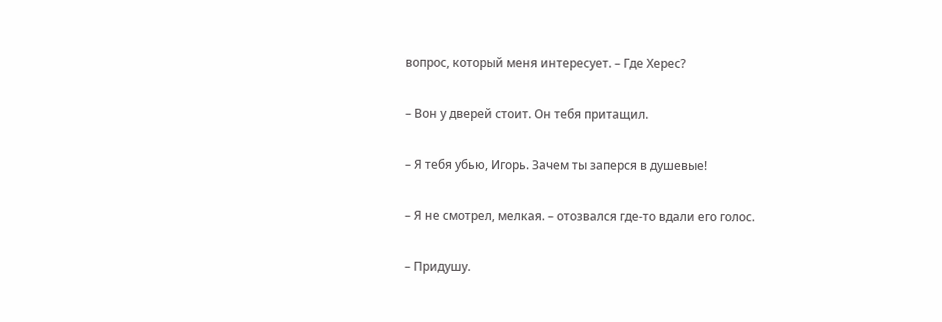вопрос, который меня интересует. – Где Херес?

– Вон у дверей стоит. Он тебя притащил.

– Я тебя убью, Игорь. Зачем ты заперся в душевые!

– Я не смотрел, мелкая. – отозвался где-то вдали его голос.

– Придушу.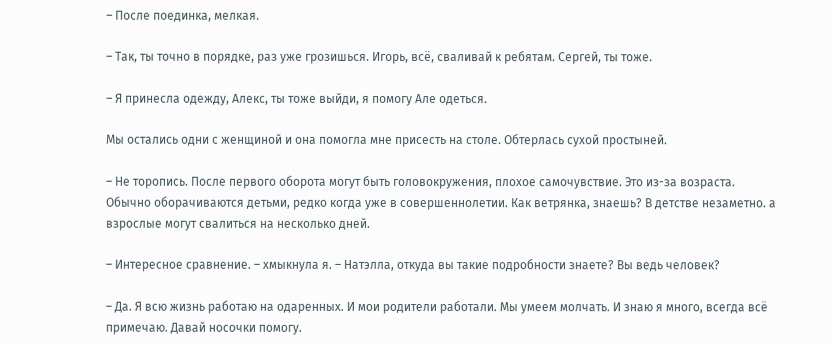– После поединка, мелкая.

– Так, ты точно в порядке, раз уже грозишься. Игорь, всё, сваливай к ребятам. Сергей, ты тоже.

– Я принесла одежду, Алекс, ты тоже выйди, я помогу Але одеться.

Мы остались одни с женщиной и она помогла мне присесть на столе. Обтерлась сухой простыней.

– Не торопись. После первого оборота могут быть головокружения, плохое самочувствие. Это из-за возраста. Обычно оборачиваются детьми, редко когда уже в совершеннолетии. Как ветрянка, знаешь? В детстве незаметно. а взрослые могут свалиться на несколько дней.

– Интересное сравнение. – хмыкнула я. – Натэлла, откуда вы такие подробности знаете? Вы ведь человек?

– Да. Я всю жизнь работаю на одаренных. И мои родители работали. Мы умеем молчать. И знаю я много, всегда всё примечаю. Давай носочки помогу.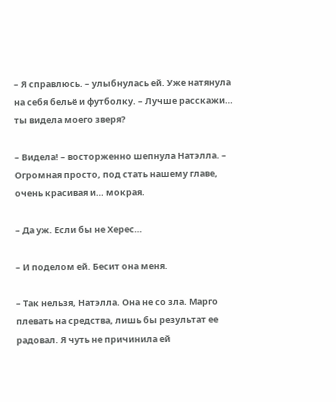– Я справлюсь. – улыбнулась ей. Уже натянула на себя бельё и футболку. – Лучше расскажи… ты видела моего зверя?

– Видела! – восторженно шепнула Натэлла. – Огромная просто, под стать нашему главе, очень красивая и… мокрая.

– Да уж. Если бы не Херес…

– И поделом ей. Бесит она меня.

– Так нельзя, Натэлла. Она не со зла. Марго плевать на средства, лишь бы результат ее радовал. Я чуть не причинила ей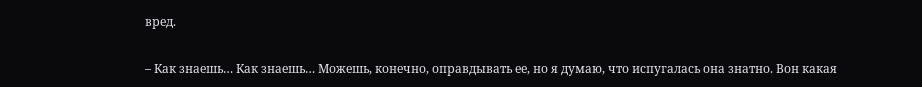вред.

– Как знаешь… Как знаешь… Можешь, конечно, оправдывать ее, но я думаю, что испугалась она знатно. Вон какая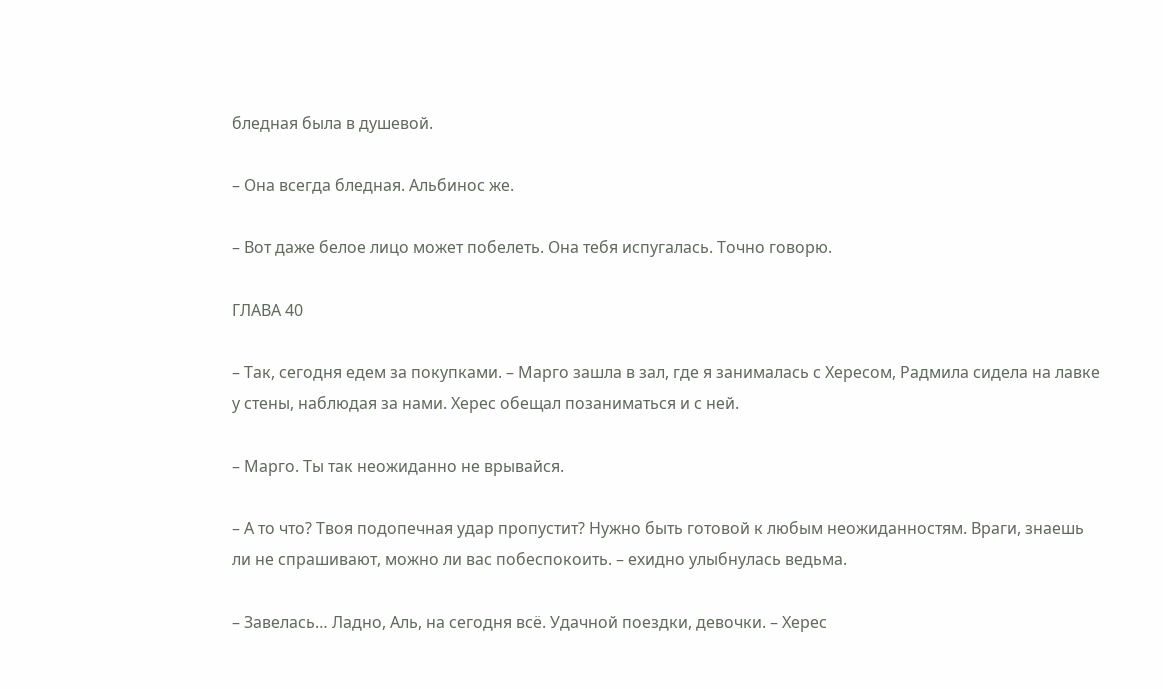бледная была в душевой.

– Она всегда бледная. Альбинос же.

– Вот даже белое лицо может побелеть. Она тебя испугалась. Точно говорю.

ГЛАВА 40

– Так, сегодня едем за покупками. – Марго зашла в зал, где я занималась с Хересом, Радмила сидела на лавке у стены, наблюдая за нами. Херес обещал позаниматься и с ней.

– Марго. Ты так неожиданно не врывайся.

– А то что? Твоя подопечная удар пропустит? Нужно быть готовой к любым неожиданностям. Враги, знаешь ли не спрашивают, можно ли вас побеспокоить. – ехидно улыбнулась ведьма.

– Завелась… Ладно, Аль, на сегодня всё. Удачной поездки, девочки. – Херес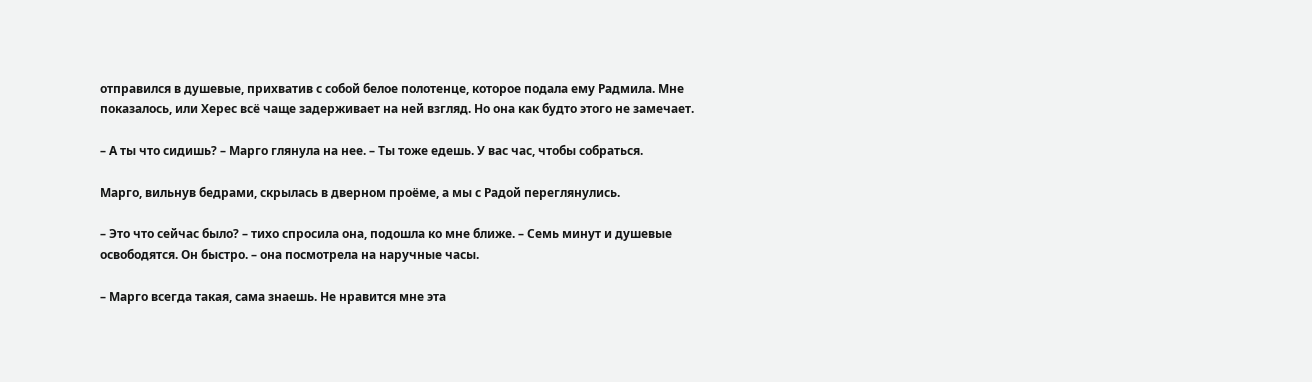отправился в душевые, прихватив с собой белое полотенце, которое подала ему Радмила. Мне показалось, или Херес всё чаще задерживает на ней взгляд. Но она как будто этого не замечает.

– А ты что сидишь? – Марго глянула на нее. – Ты тоже едешь. У вас час, чтобы собраться.

Марго, вильнув бедрами, скрылась в дверном проёме, а мы с Радой переглянулись.

– Это что сейчас было? – тихо спросила она, подошла ко мне ближе. – Семь минут и душевые освободятся. Он быстро. – она посмотрела на наручные часы.

– Марго всегда такая, сама знаешь. Не нравится мне эта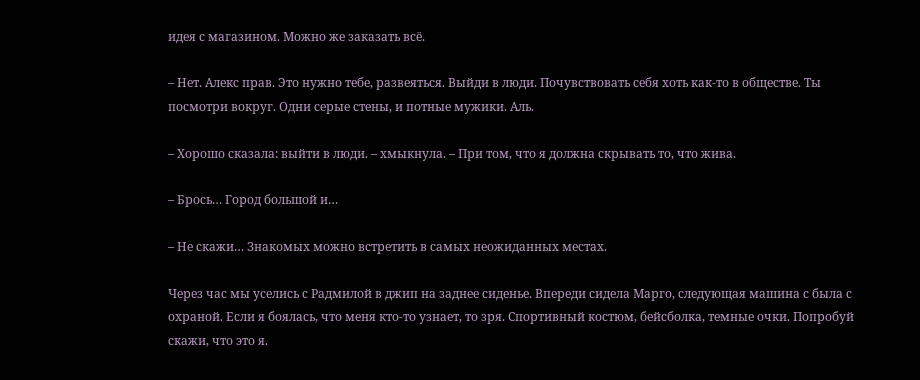идея с магазином. Можно же заказать всё.

– Нет. Алекс прав. Это нужно тебе, развеяться. Выйди в люди. Почувствовать себя хоть как-то в обществе. Ты посмотри вокруг. Одни серые стены, и потные мужики. Аль.

– Хорошо сказала: выйти в люди. – хмыкнула. – При том, что я должна скрывать то, что жива.

– Брось… Город большой и…

– Не скажи… Знакомых можно встретить в самых неожиданных местах.

Через час мы уселись с Радмилой в джип на заднее сиденье. Впереди сидела Марго, следующая машина с была с охраной. Если я боялась, что меня кто-то узнает, то зря. Спортивный костюм, бейсболка, темные очки. Попробуй скажи, что это я.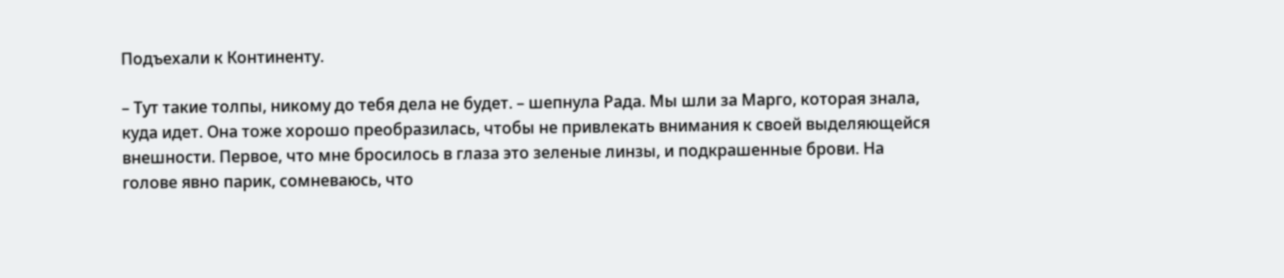Подъехали к Континенту.

– Тут такие толпы, никому до тебя дела не будет. – шепнула Рада. Мы шли за Марго, которая знала, куда идет. Она тоже хорошо преобразилась, чтобы не привлекать внимания к своей выделяющейся внешности. Первое, что мне бросилось в глаза это зеленые линзы, и подкрашенные брови. На голове явно парик, сомневаюсь, что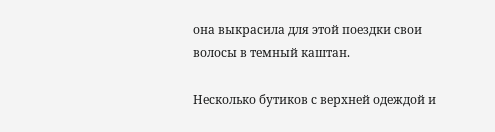она выкрасила для этой поездки свои волосы в темный каштан.

Несколько бутиков с верхней одеждой и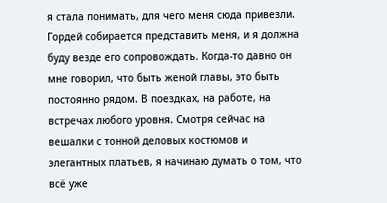я стала понимать, для чего меня сюда привезли. Гордей собирается представить меня, и я должна буду везде его сопровождать. Когда-то давно он мне говорил, что быть женой главы, это быть постоянно рядом. В поездках, на работе, на встречах любого уровня. Смотря сейчас на вешалки с тонной деловых костюмов и элегантных платьев, я начинаю думать о том, что всё уже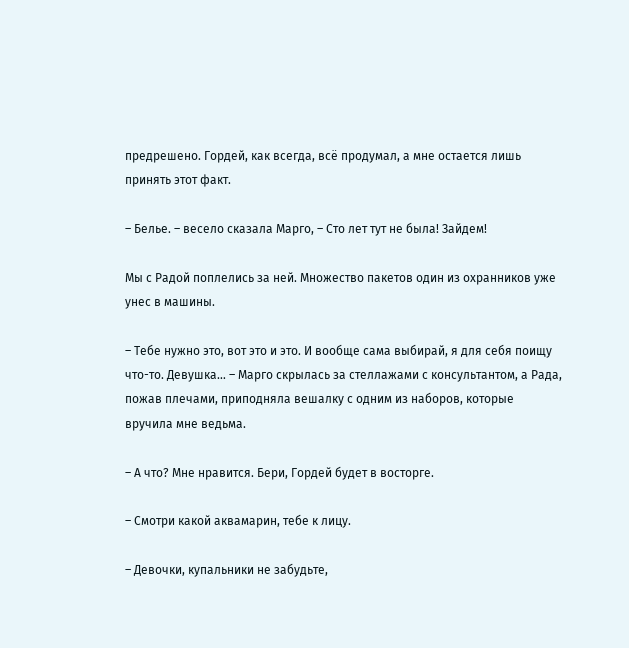предрешено. Гордей, как всегда, всё продумал, а мне остается лишь принять этот факт.

– Белье. – весело сказала Марго, – Сто лет тут не была! Зайдем!

Мы с Радой поплелись за ней. Множество пакетов один из охранников уже унес в машины.

– Тебе нужно это, вот это и это. И вообще сама выбирай, я для себя поищу что-то. Девушка… – Марго скрылась за стеллажами с консультантом, а Рада, пожав плечами, приподняла вешалку с одним из наборов, которые вручила мне ведьма.

– А что? Мне нравится. Бери, Гордей будет в восторге.

– Смотри какой аквамарин, тебе к лицу.

– Девочки, купальники не забудьте,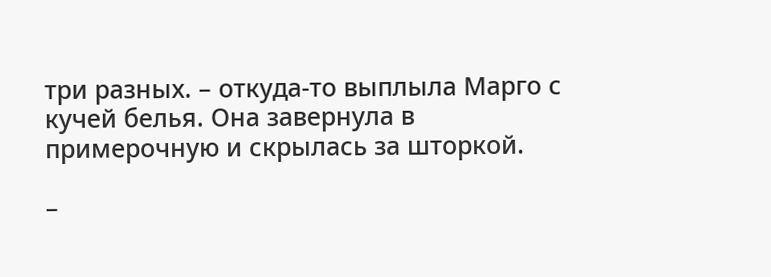три разных. – откуда-то выплыла Марго с кучей белья. Она завернула в примерочную и скрылась за шторкой.

–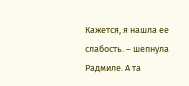Кажется, я нашла ее слабость. – шепнула Радмиле. А та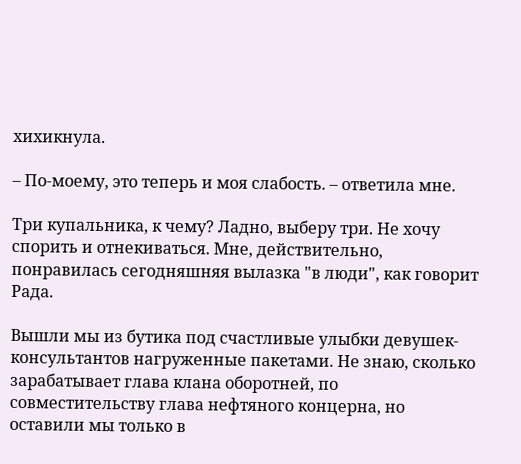хихикнула.

– По-моему, это теперь и моя слабость. – ответила мне.

Три купальника, к чему? Ладно, выберу три. Не хочу спорить и отнекиваться. Мне, действительно, понравилась сегодняшняя вылазка "в люди", как говорит Рада.

Вышли мы из бутика под счастливые улыбки девушек-консультантов нагруженные пакетами. Не знаю, сколько зарабатывает глава клана оборотней, по совместительству глава нефтяного концерна, но оставили мы только в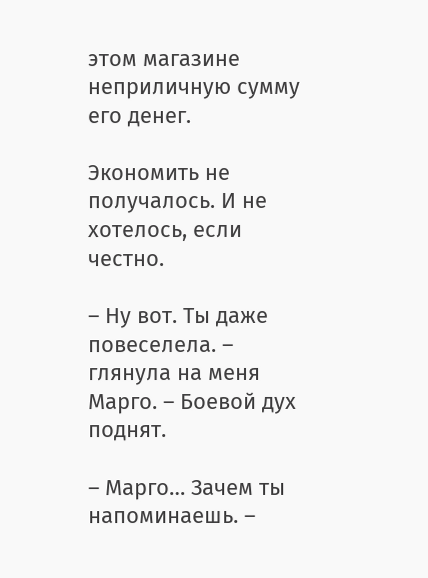этом магазине неприличную сумму его денег.

Экономить не получалось. И не хотелось, если честно.

– Ну вот. Ты даже повеселела. – глянула на меня Марго. – Боевой дух поднят.

– Марго… Зачем ты напоминаешь. –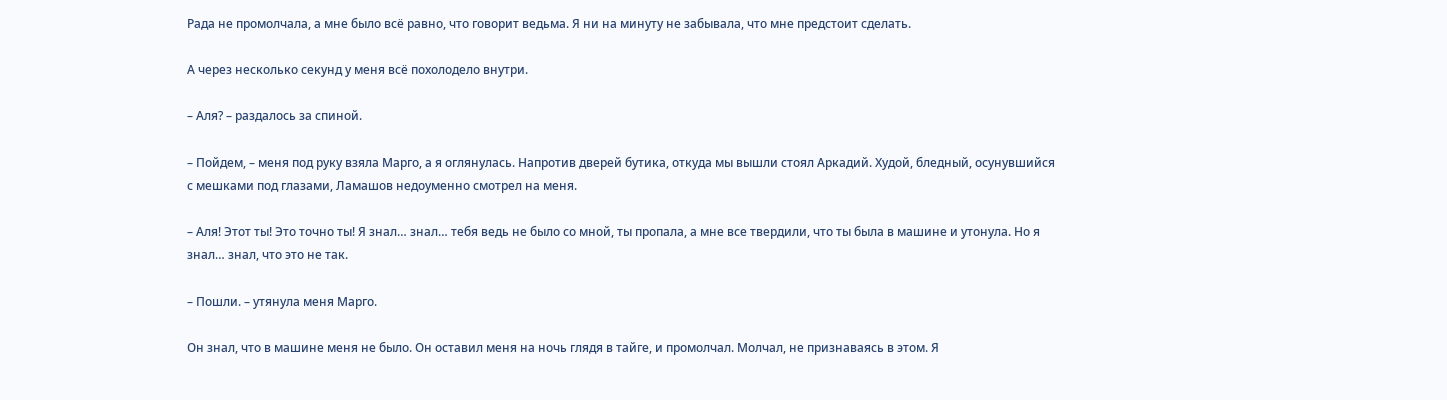Рада не промолчала, а мне было всё равно, что говорит ведьма. Я ни на минуту не забывала, что мне предстоит сделать.

А через несколько секунд у меня всё похолодело внутри.

– Аля? – раздалось за спиной.

– Пойдем, – меня под руку взяла Марго, а я оглянулась. Напротив дверей бутика, откуда мы вышли стоял Аркадий. Худой, бледный, осунувшийся с мешками под глазами, Ламашов недоуменно смотрел на меня.

– Аля! Этот ты! Это точно ты! Я знал… знал… тебя ведь не было со мной, ты пропала, а мне все твердили, что ты была в машине и утонула. Но я знал… знал, что это не так.

– Пошли. – утянула меня Марго.

Он знал, что в машине меня не было. Он оставил меня на ночь глядя в тайге, и промолчал. Молчал, не признаваясь в этом. Я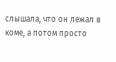слышала, что он лежал в коме, а потом просто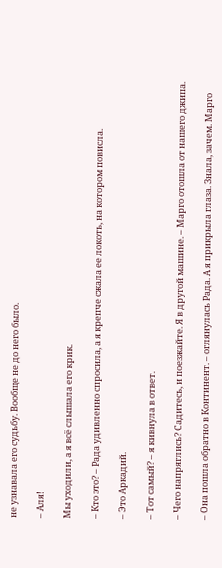не узнавала его судьбу. Вообще не до него было.

– Аля!

Мы уходили, а я всё слышала его крик.

– Кто это? – Рада удивленно спросила, а я крепче сжала ее локоть, на котором повисла.

– Это Аркадий.

– Тот самый? – я кивнула в ответ.

– Чего напряглись? Садитесь, и поезжайте. Я в другой машине. – Марго отошла от нашего джипа.

– Она пошла обратно в Континент. – оглянулась Рада. А я прикрыла глаза. Знала, зачем. Марго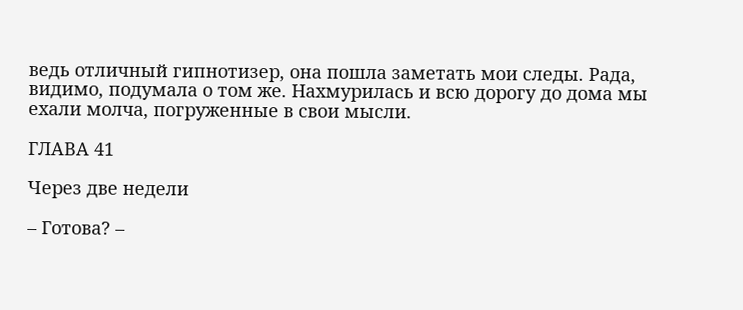ведь отличный гипнотизер, она пошла заметать мои следы. Рада, видимо, подумала о том же. Нахмурилась и всю дорогу до дома мы ехали молча, погруженные в свои мысли.

ГЛАВА 41

Через две недели

– Готова? –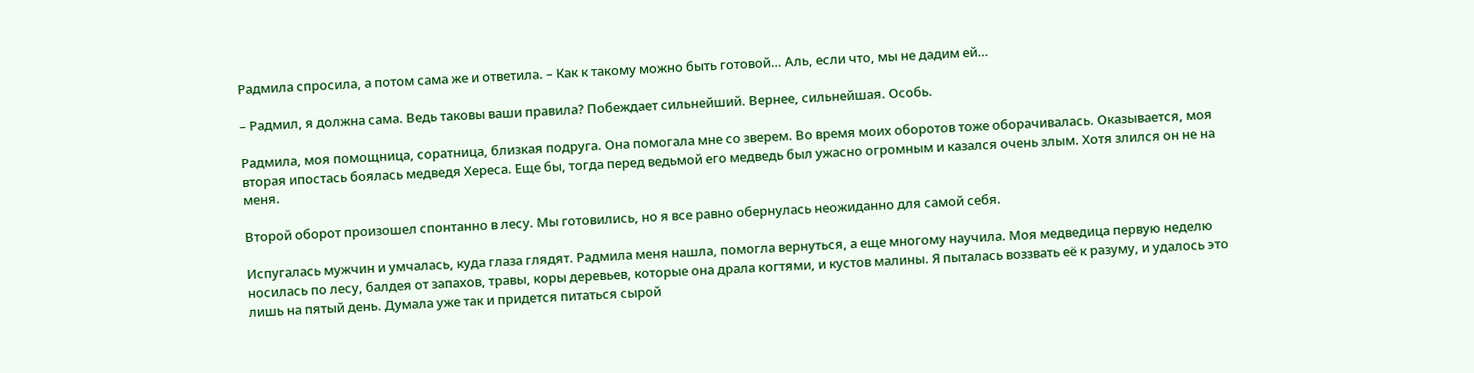Радмила спросила, а потом сама же и ответила. – Как к такому можно быть готовой… Аль, если что, мы не дадим ей…

– Радмил, я должна сама. Ведь таковы ваши правила? Побеждает сильнейший. Вернее, сильнейшая. Особь.

Радмила, моя помощница, соратница, близкая подруга. Она помогала мне со зверем. Во время моих оборотов тоже оборачивалась. Оказывается, моя вторая ипостась боялась медведя Хереса. Еще бы, тогда перед ведьмой его медведь был ужасно огромным и казался очень злым. Хотя злился он не на меня.

Второй оборот произошел спонтанно в лесу. Мы готовились, но я все равно обернулась неожиданно для самой себя.

Испугалась мужчин и умчалась, куда глаза глядят. Радмила меня нашла, помогла вернуться, а еще многому научила. Моя медведица первую неделю носилась по лесу, балдея от запахов, травы, коры деревьев, которые она драла когтями, и кустов малины. Я пыталась воззвать её к разуму, и удалось это лишь на пятый день. Думала уже так и придется питаться сырой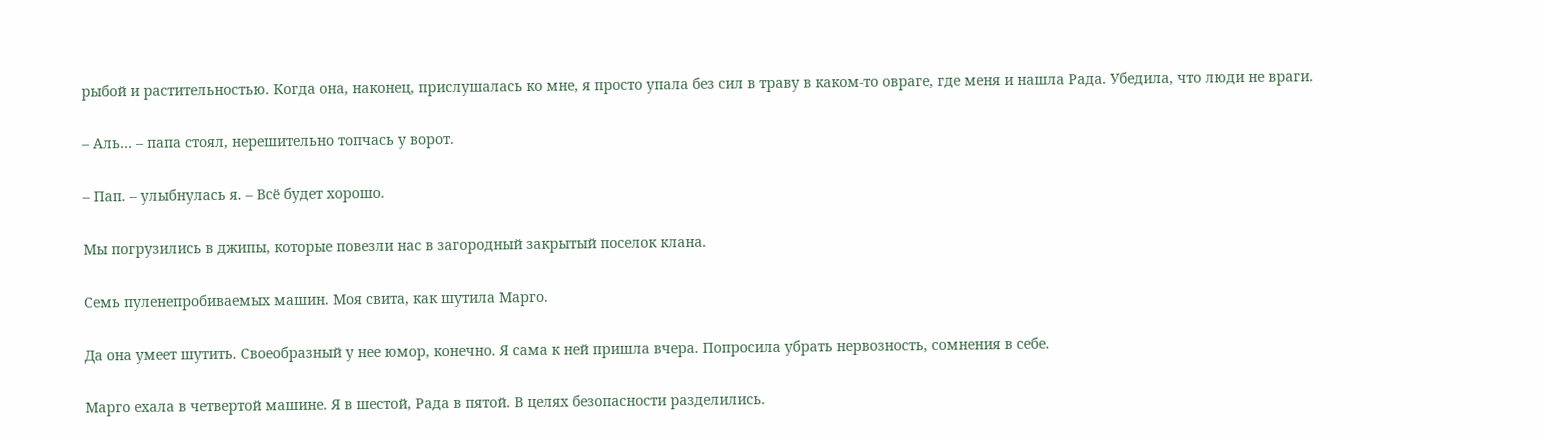рыбой и растительностью. Когда она, наконец, прислушалась ко мне, я просто упала без сил в траву в каком-то овраге, где меня и нашла Рада. Убедила, что люди не враги.

– Аль… – папа стоял, нерешительно топчась у ворот.

– Пап. – улыбнулась я. – Всё будет хорошо.

Мы погрузились в джипы, которые повезли нас в загородный закрытый поселок клана.

Семь пуленепробиваемых машин. Моя свита, как шутила Марго.

Да она умеет шутить. Своеобразный у нее юмор, конечно. Я сама к ней пришла вчера. Попросила убрать нервозность, сомнения в себе.

Марго ехала в четвертой машине. Я в шестой, Рада в пятой. В целях безопасности разделились.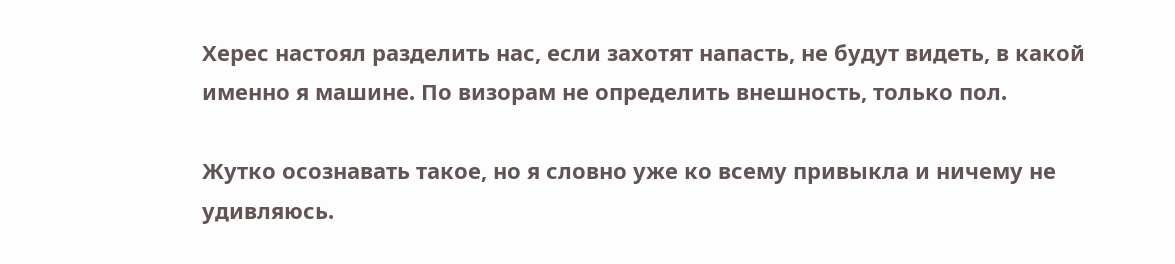Херес настоял разделить нас, если захотят напасть, не будут видеть, в какой именно я машине. По визорам не определить внешность, только пол.

Жутко осознавать такое, но я словно уже ко всему привыкла и ничему не удивляюсь.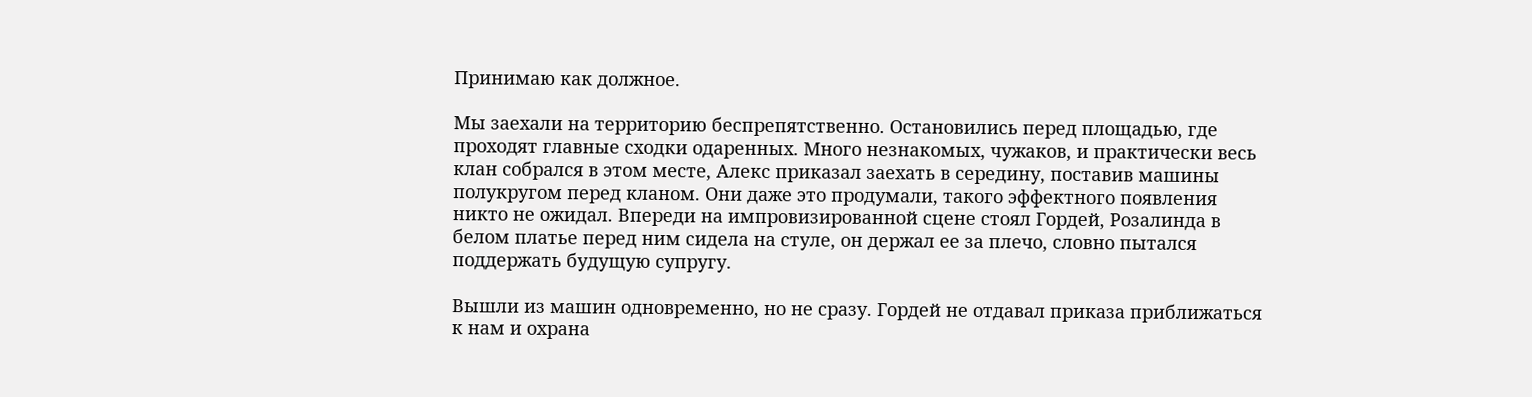Принимаю как должное.

Мы заехали на территорию беспрепятственно. Остановились перед площадью, где проходят главные сходки одаренных. Много незнакомых, чужаков, и практически весь клан собрался в этом месте, Алекс приказал заехать в середину, поставив машины полукругом перед кланом. Они даже это продумали, такого эффектного появления никто не ожидал. Впереди на импровизированной сцене стоял Гордей, Розалинда в белом платье перед ним сидела на стуле, он держал ее за плечо, словно пытался поддержать будущую супругу.

Вышли из машин одновременно, но не сразу. Гордей не отдавал приказа приближаться к нам и охрана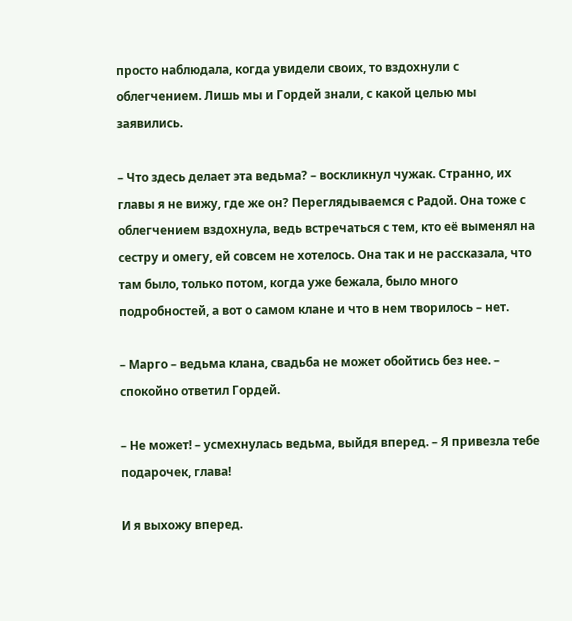просто наблюдала, когда увидели своих, то вздохнули с облегчением. Лишь мы и Гордей знали, с какой целью мы заявились.

– Что здесь делает эта ведьма? – воскликнул чужак. Странно, их главы я не вижу, где же он? Переглядываемся с Радой. Она тоже с облегчением вздохнула, ведь встречаться с тем, кто её выменял на сестру и омегу, ей совсем не хотелось. Она так и не рассказала, что там было, только потом, когда уже бежала, было много подробностей, а вот о самом клане и что в нем творилось – нет.

– Марго – ведьма клана, свадьба не может обойтись без нее. – спокойно ответил Гордей.

– Не может! – усмехнулась ведьма, выйдя вперед. – Я привезла тебе подарочек, глава!

И я выхожу вперед.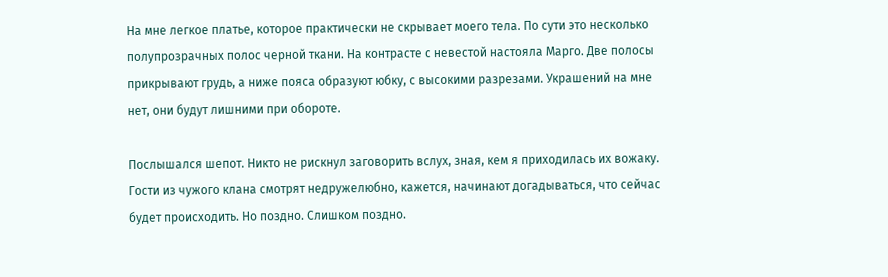На мне легкое платье, которое практически не скрывает моего тела. По сути это несколько полупрозрачных полос черной ткани. На контрасте с невестой настояла Марго. Две полосы прикрывают грудь, а ниже пояса образуют юбку, с высокими разрезами. Украшений на мне нет, они будут лишними при обороте.

Послышался шепот. Никто не рискнул заговорить вслух, зная, кем я приходилась их вожаку. Гости из чужого клана смотрят недружелюбно, кажется, начинают догадываться, что сейчас будет происходить. Но поздно. Слишком поздно.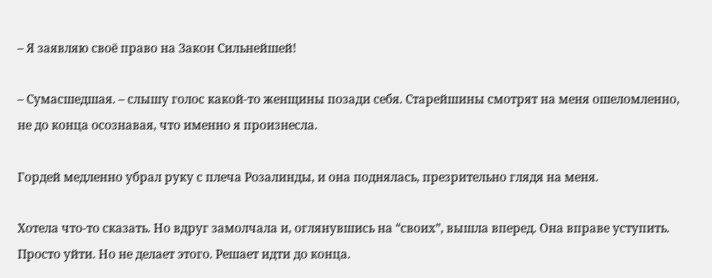– Я заявляю своё право на Закон Сильнейшей!

– Сумасшедшая. – слышу голос какой-то женщины позади себя. Старейшины смотрят на меня ошеломленно, не до конца осознавая, что именно я произнесла.

Гордей медленно убрал руку с плеча Розалинды, и она поднялась, презрительно глядя на меня.

Хотела что-то сказать. Но вдруг замолчала и, оглянувшись на “своих”, вышла вперед. Она вправе уступить. Просто уйти. Но не делает этого. Решает идти до конца.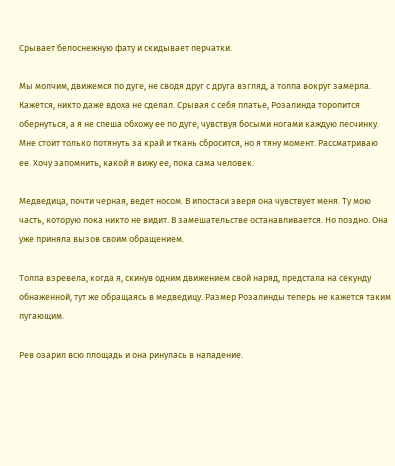Срывает белоснежную фату и скидывает перчатки.

Мы молчим, движемся по дуге, не сводя друг с друга взгляд, а толпа вокруг замерла. Кажется, никто даже вдоха не сделал. Срывая с себя платье, Розалинда торопится обернуться, а я не спеша обхожу ее по дуге, чувствуя босыми ногами каждую песчинку. Мне стоит только потянуть за край и ткань сбросится, но я тяну момент. Рассматриваю ее. Хочу запомнить, какой я вижу ее, пока сама человек.

Медведица, почти черная, ведет носом. В ипостаси зверя она чувствует меня. Ту мою часть, которую пока никто не видит. В замешательстве останавливается. Но поздно. Она уже приняла вызов своим обращением.

Толпа взревела, когда я, скинув одним движением свой наряд, предстала на секунду обнаженной, тут же обращаясь в медведицу. Размер Розалинды теперь не кажется таким пугающим.

Рев озарил всю площадь и она ринулась в нападение.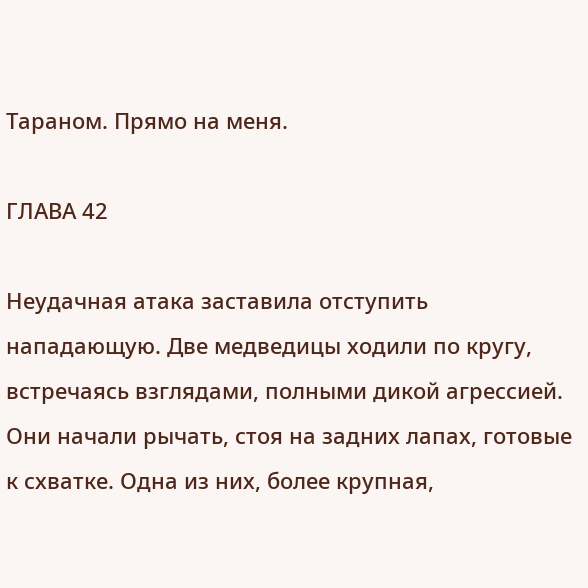Тараном. Прямо на меня.

ГЛАВА 42

Неудачная атака заставила отступить нападающую. Две медведицы ходили по кругу, встречаясь взглядами, полными дикой агрессией. Они начали рычать, стоя на задних лапах, готовые к схватке. Одна из них, более крупная,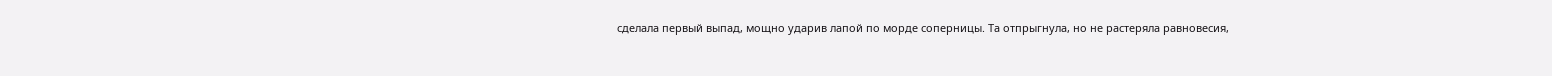сделала первый выпад, мощно ударив лапой по морде соперницы. Та отпрыгнула, но не растеряла равновесия,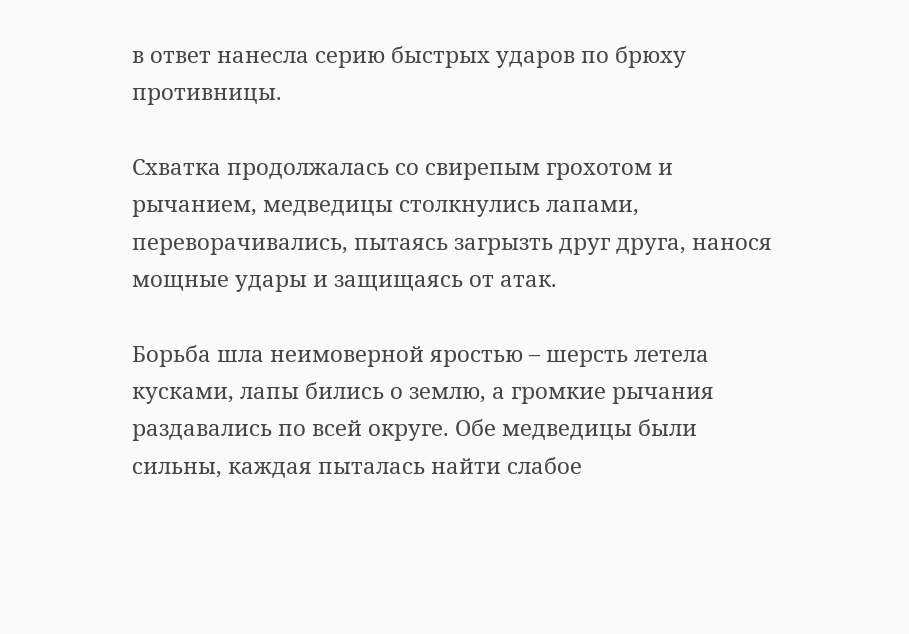в ответ нанесла серию быстрых ударов по брюху противницы.

Схватка продолжалась со свирепым грохотом и рычанием, медведицы столкнулись лапами, переворачивались, пытаясь загрызть друг друга, нанося мощные удары и защищаясь от атак.

Борьба шла неимоверной яростью – шерсть летела кусками, лапы бились о землю, а громкие рычания раздавались по всей округе. Обе медведицы были сильны, каждая пыталась найти слабое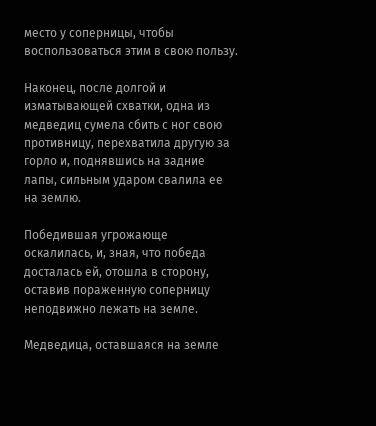место у соперницы, чтобы воспользоваться этим в свою пользу.

Наконец, после долгой и изматывающей схватки, одна из медведиц сумела сбить с ног свою противницу, перехватила другую за горло и, поднявшись на задние лапы, сильным ударом свалила ее на землю.

Победившая угрожающе оскалилась, и, зная, что победа досталась ей, отошла в сторону, оставив пораженную соперницу неподвижно лежать на земле.

Медведица, оставшаяся на земле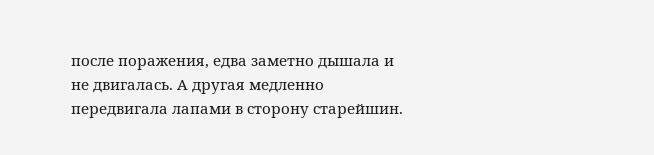после поражения, едва заметно дышала и не двигалась. А другая медленно передвигала лапами в сторону старейшин.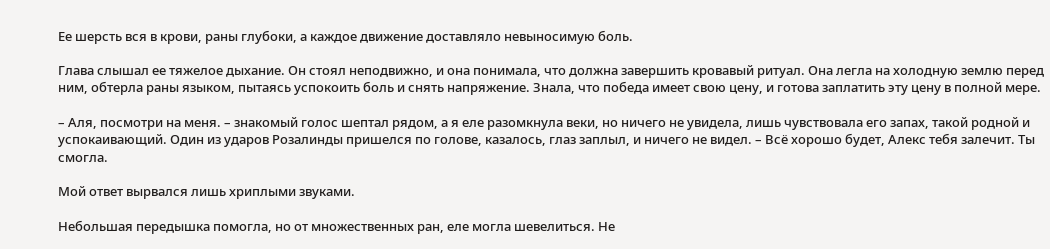Ее шерсть вся в крови, раны глубоки, а каждое движение доставляло невыносимую боль.

Глава слышал ее тяжелое дыхание. Он стоял неподвижно, и она понимала, что должна завершить кровавый ритуал. Она легла на холодную землю перед ним, обтерла раны языком, пытаясь успокоить боль и снять напряжение. Знала, что победа имеет свою цену, и готова заплатить эту цену в полной мере.

– Аля, посмотри на меня. – знакомый голос шептал рядом, а я еле разомкнула веки, но ничего не увидела, лишь чувствовала его запах, такой родной и успокаивающий. Один из ударов Розалинды пришелся по голове, казалось, глаз заплыл, и ничего не видел. – Всё хорошо будет, Алекс тебя залечит. Ты смогла.

Мой ответ вырвался лишь хриплыми звуками.

Небольшая передышка помогла, но от множественных ран, еле могла шевелиться. Не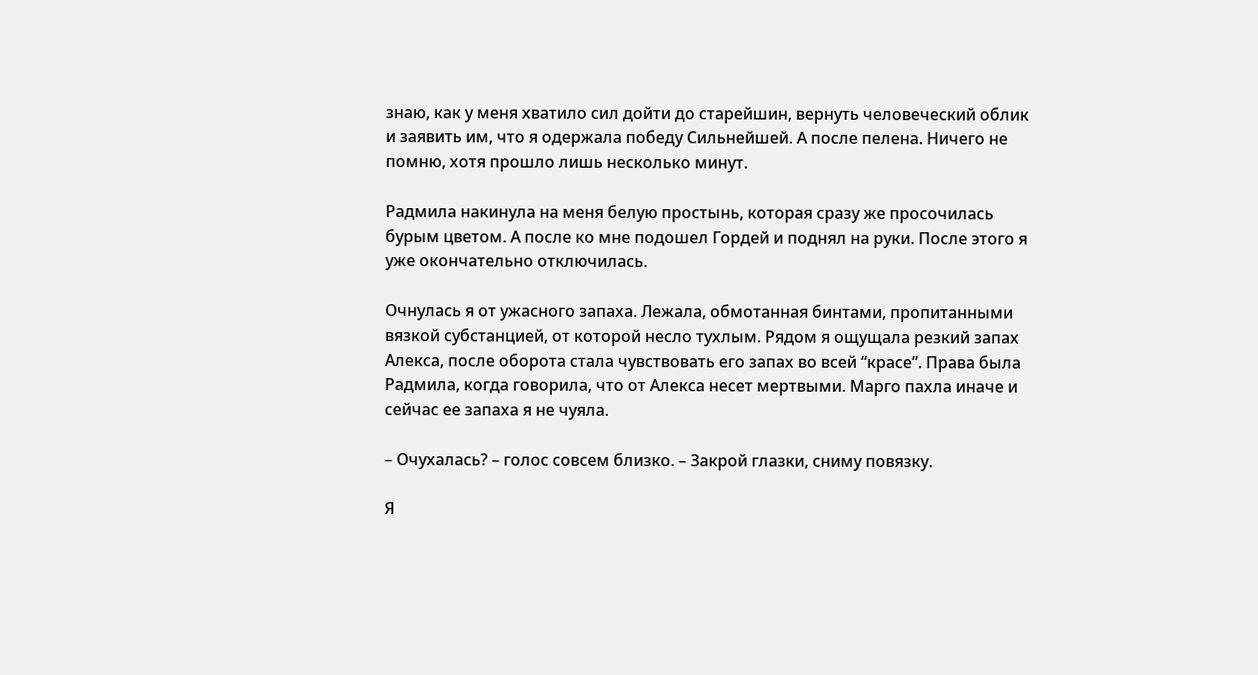знаю, как у меня хватило сил дойти до старейшин, вернуть человеческий облик и заявить им, что я одержала победу Сильнейшей. А после пелена. Ничего не помню, хотя прошло лишь несколько минут.

Радмила накинула на меня белую простынь, которая сразу же просочилась бурым цветом. А после ко мне подошел Гордей и поднял на руки. После этого я уже окончательно отключилась.

Очнулась я от ужасного запаха. Лежала, обмотанная бинтами, пропитанными вязкой субстанцией, от которой несло тухлым. Рядом я ощущала резкий запах Алекса, после оборота стала чувствовать его запах во всей “красе”. Права была Радмила, когда говорила, что от Алекса несет мертвыми. Марго пахла иначе и сейчас ее запаха я не чуяла.

– Очухалась? – голос совсем близко. – Закрой глазки, сниму повязку.

Я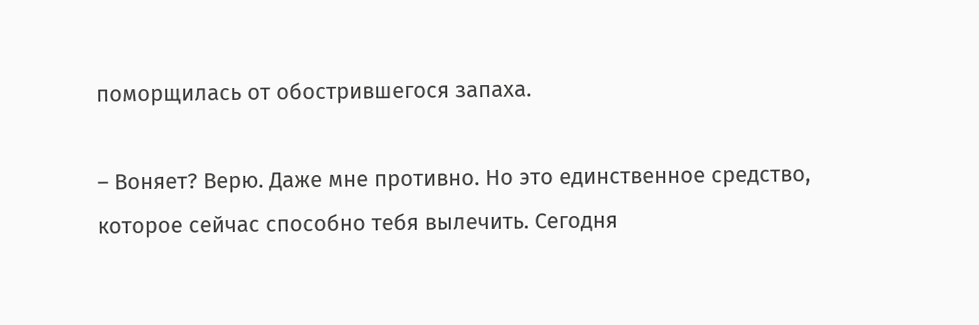поморщилась от обострившегося запаха.

– Воняет? Верю. Даже мне противно. Но это единственное средство, которое сейчас способно тебя вылечить. Сегодня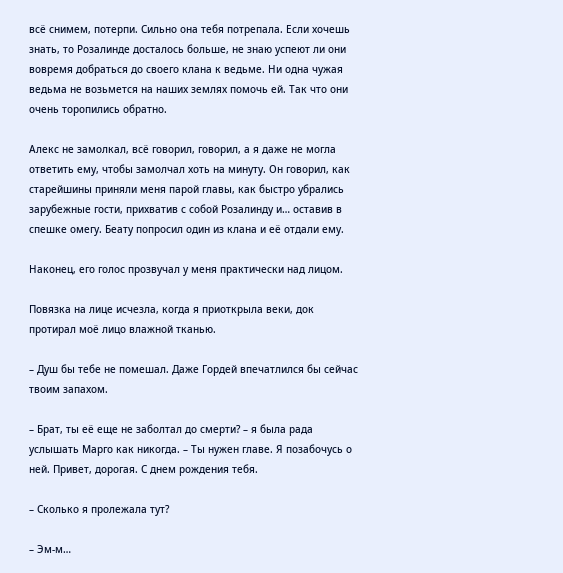всё снимем, потерпи. Сильно она тебя потрепала. Если хочешь знать, то Розалинде досталось больше, не знаю успеют ли они вовремя добраться до своего клана к ведьме. Ни одна чужая ведьма не возьмется на наших землях помочь ей. Так что они очень торопились обратно.

Алекс не замолкал, всё говорил, говорил, а я даже не могла ответить ему, чтобы замолчал хоть на минуту. Он говорил, как старейшины приняли меня парой главы, как быстро убрались зарубежные гости, прихватив с собой Розалинду и… оставив в спешке омегу. Беату попросил один из клана и её отдали ему.

Наконец, его голос прозвучал у меня практически над лицом.

Повязка на лице исчезла, когда я приоткрыла веки, док протирал моё лицо влажной тканью.

– Душ бы тебе не помешал. Даже Гордей впечатлился бы сейчас твоим запахом.

– Брат, ты её еще не заболтал до смерти? – я была рада услышать Марго как никогда. – Ты нужен главе. Я позабочусь о ней. Привет, дорогая. С днем рождения тебя.

– Сколько я пролежала тут?

– Эм-м…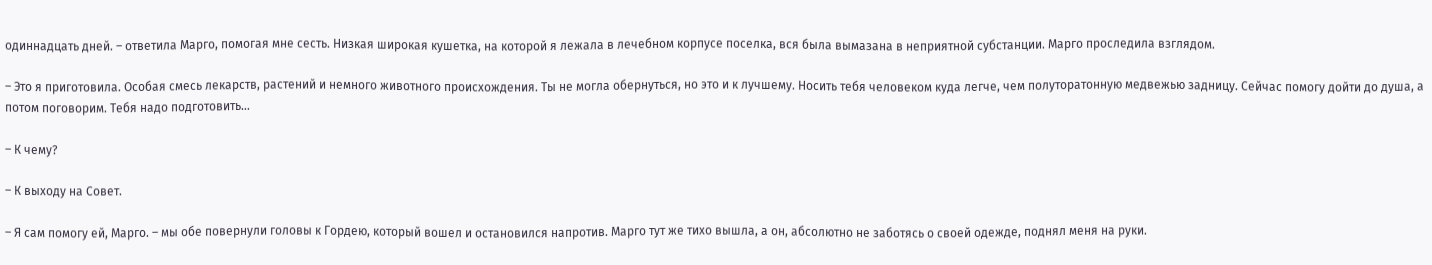одиннадцать дней. – ответила Марго, помогая мне сесть. Низкая широкая кушетка, на которой я лежала в лечебном корпусе поселка, вся была вымазана в неприятной субстанции. Марго проследила взглядом.

– Это я приготовила. Особая смесь лекарств, растений и немного животного происхождения. Ты не могла обернуться, но это и к лучшему. Носить тебя человеком куда легче, чем полуторатонную медвежью задницу. Сейчас помогу дойти до душа, а потом поговорим. Тебя надо подготовить…

– К чему?

– К выходу на Совет.

– Я сам помогу ей, Марго. – мы обе повернули головы к Гордею, который вошел и остановился напротив. Марго тут же тихо вышла, а он, абсолютно не заботясь о своей одежде, поднял меня на руки.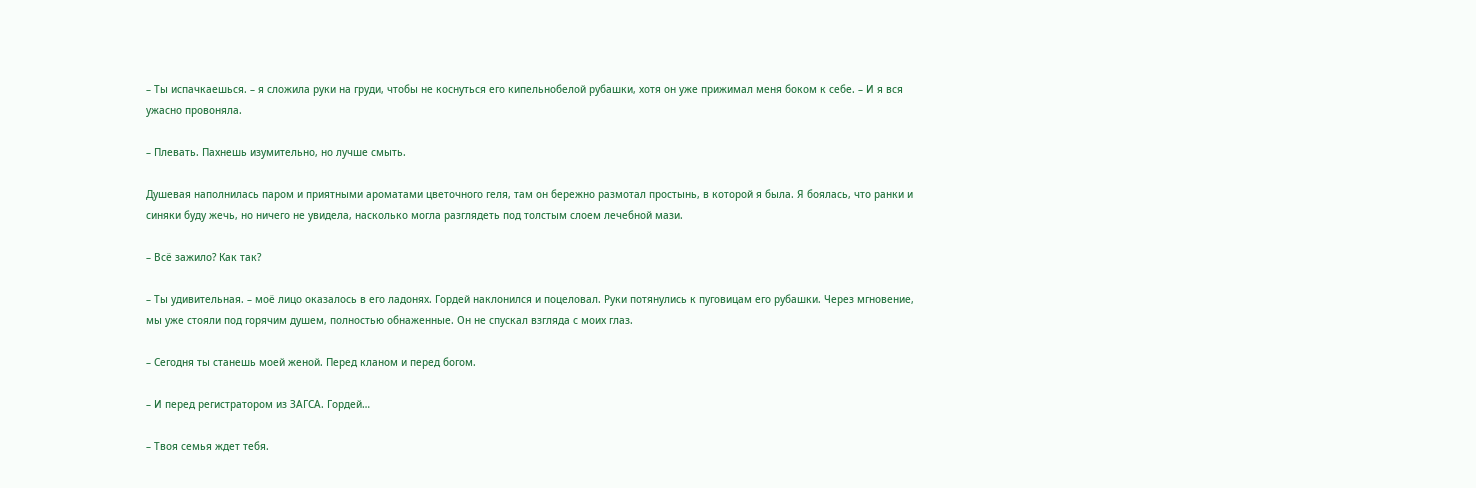– Ты испачкаешься. – я сложила руки на груди, чтобы не коснуться его кипельнобелой рубашки, хотя он уже прижимал меня боком к себе. – И я вся ужасно провоняла.

– Плевать. Пахнешь изумительно, но лучше смыть.

Душевая наполнилась паром и приятными ароматами цветочного геля, там он бережно размотал простынь, в которой я была. Я боялась, что ранки и синяки буду жечь, но ничего не увидела, насколько могла разглядеть под толстым слоем лечебной мази.

– Всё зажило? Как так?

– Ты удивительная. – моё лицо оказалось в его ладонях. Гордей наклонился и поцеловал. Руки потянулись к пуговицам его рубашки. Через мгновение, мы уже стояли под горячим душем, полностью обнаженные. Он не спускал взгляда с моих глаз.

– Сегодня ты станешь моей женой. Перед кланом и перед богом.

– И перед регистратором из ЗАГСА. Гордей…

– Твоя семья ждет тебя.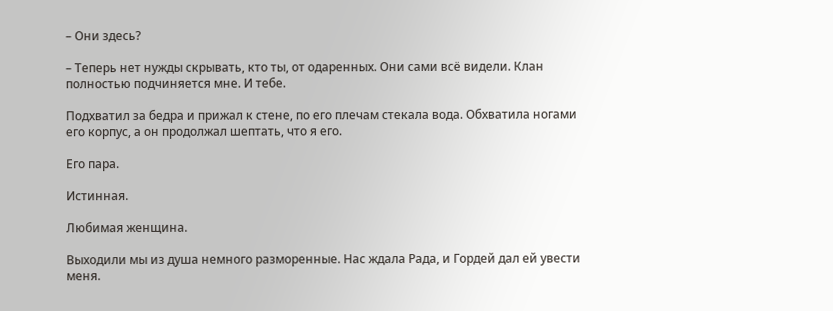– Они здесь?

– Теперь нет нужды скрывать, кто ты, от одаренных. Они сами всё видели. Клан полностью подчиняется мне. И тебе.

Подхватил за бедра и прижал к стене, по его плечам стекала вода. Обхватила ногами его корпус, а он продолжал шептать, что я его.

Его пара.

Истинная.

Любимая женщина.

Выходили мы из душа немного разморенные. Нас ждала Рада, и Гордей дал ей увести меня.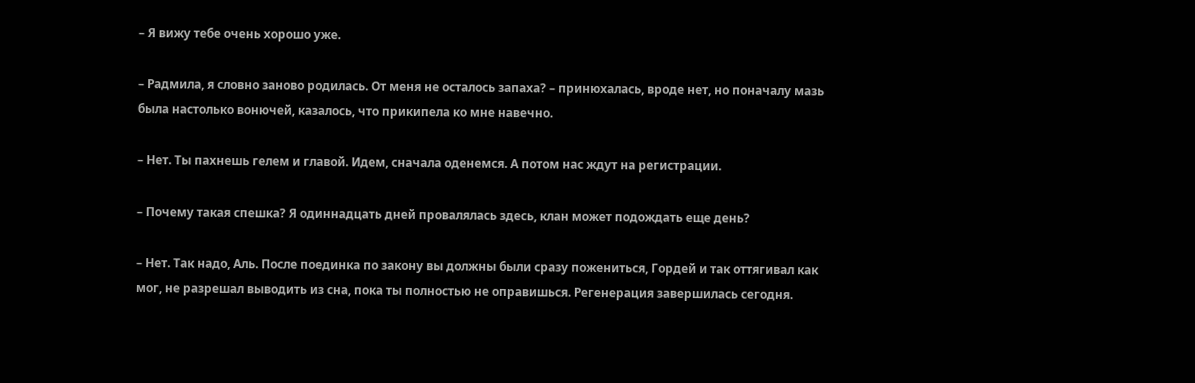– Я вижу тебе очень хорошо уже.

– Радмила, я словно заново родилась. От меня не осталось запаха? – принюхалась, вроде нет, но поначалу мазь была настолько вонючей, казалось, что прикипела ко мне навечно.

– Нет. Ты пахнешь гелем и главой. Идем, сначала оденемся. А потом нас ждут на регистрации.

– Почему такая спешка? Я одиннадцать дней провалялась здесь, клан может подождать еще день?

– Нет. Так надо, Аль. После поединка по закону вы должны были сразу пожениться, Гордей и так оттягивал как мог, не разрешал выводить из сна, пока ты полностью не оправишься. Регенерация завершилась сегодня.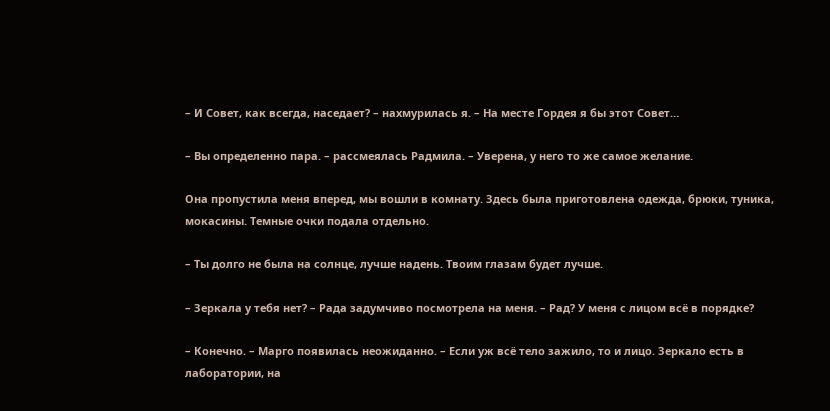– И Совет, как всегда, наседает? – нахмурилась я. – На месте Гордея я бы этот Совет…

– Вы определенно пара. – рассмеялась Радмила. – Уверена, у него то же самое желание.

Она пропустила меня вперед, мы вошли в комнату. Здесь была приготовлена одежда, брюки, туника, мокасины. Темные очки подала отдельно.

– Ты долго не была на солнце, лучше надень. Твоим глазам будет лучше.

– Зеркала у тебя нет? – Рада задумчиво посмотрела на меня. – Рад? У меня с лицом всё в порядке?

– Конечно. – Марго появилась неожиданно. – Если уж всё тело зажило, то и лицо. Зеркало есть в лаборатории, на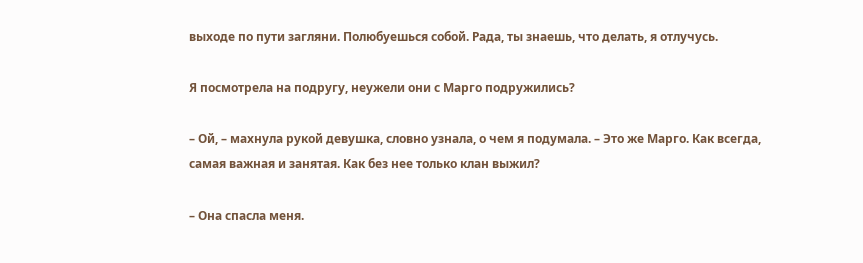выходе по пути загляни. Полюбуешься собой. Рада, ты знаешь, что делать, я отлучусь.

Я посмотрела на подругу, неужели они с Марго подружились?

– Ой, – махнула рукой девушка, словно узнала, о чем я подумала. – Это же Марго. Как всегда, самая важная и занятая. Как без нее только клан выжил?

– Она спасла меня.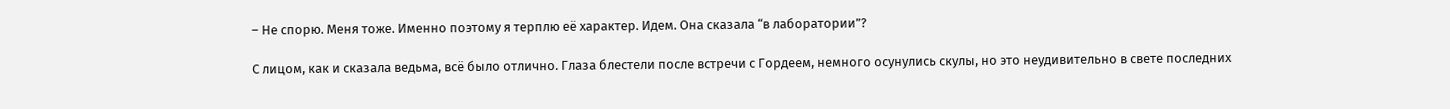– Не спорю. Меня тоже. Именно поэтому я терплю её характер. Идем. Она сказала “в лаборатории”?

С лицом, как и сказала ведьма, всё было отлично. Глаза блестели после встречи с Гордеем, немного осунулись скулы, но это неудивительно в свете последних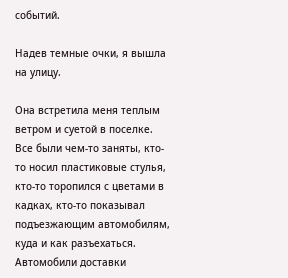событий.

Надев темные очки, я вышла на улицу.

Она встретила меня теплым ветром и суетой в поселке. Все были чем-то заняты, кто-то носил пластиковые стулья, кто-то торопился с цветами в кадках, кто-то показывал подъезжающим автомобилям, куда и как разъехаться. Автомобили доставки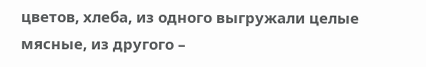цветов, хлеба, из одного выгружали целые мясные, из другого –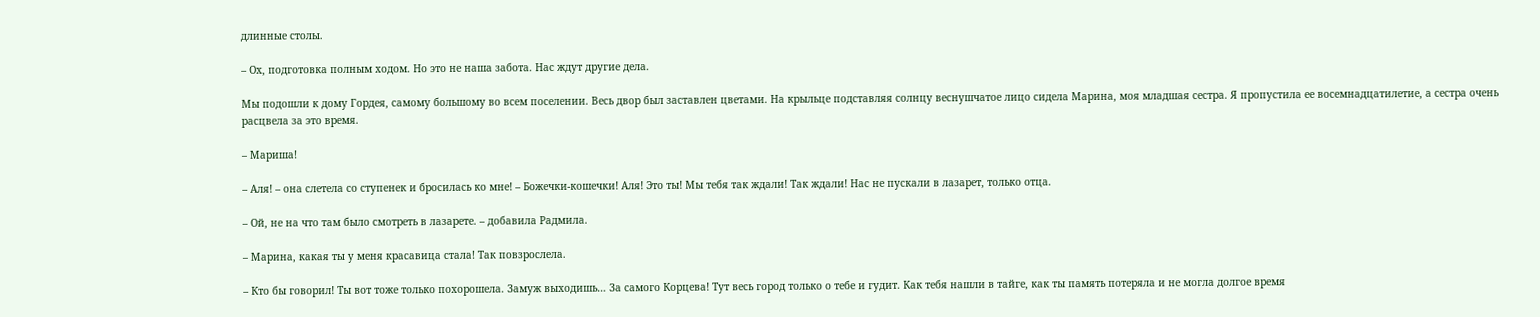длинные столы.

– Ох, подготовка полным ходом. Но это не наша забота. Нас ждут другие дела.

Мы подошли к дому Гордея, самому большому во всем поселении. Весь двор был заставлен цветами. На крыльце подставляя солнцу веснушчатое лицо сидела Марина, моя младшая сестра. Я пропустила ее восемнадцатилетие, а сестра очень расцвела за это время.

– Мариша!

– Аля! – она слетела со ступенек и бросилась ко мне! – Божечки-кошечки! Аля! Это ты! Мы тебя так ждали! Так ждали! Нас не пускали в лазарет, только отца.

– Ой, не на что там было смотреть в лазарете. – добавила Радмила.

– Марина, какая ты у меня красавица стала! Так повзрослела.

– Кто бы говорил! Ты вот тоже только похорошела. Замуж выходишь… За самого Корцева! Тут весь город только о тебе и гудит. Как тебя нашли в тайге, как ты память потеряла и не могла долгое время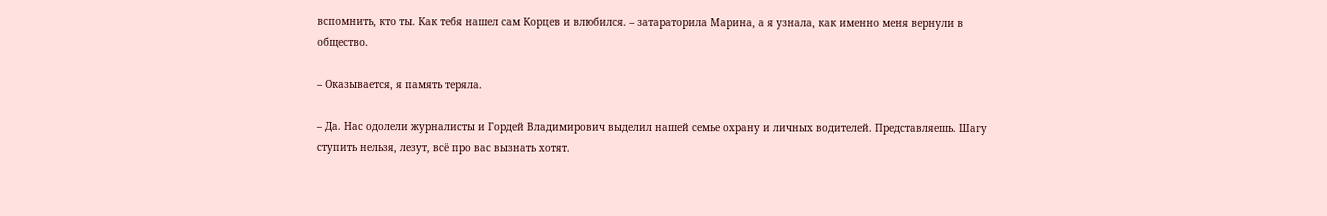вспомнить, кто ты. Как тебя нашел сам Корцев и влюбился. – затараторила Марина, а я узнала, как именно меня вернули в общество.

– Оказывается, я память теряла.

– Да. Нас одолели журналисты и Гордей Владимирович выделил нашей семье охрану и личных водителей. Представляешь. Шагу ступить нельзя, лезут, всё про вас вызнать хотят.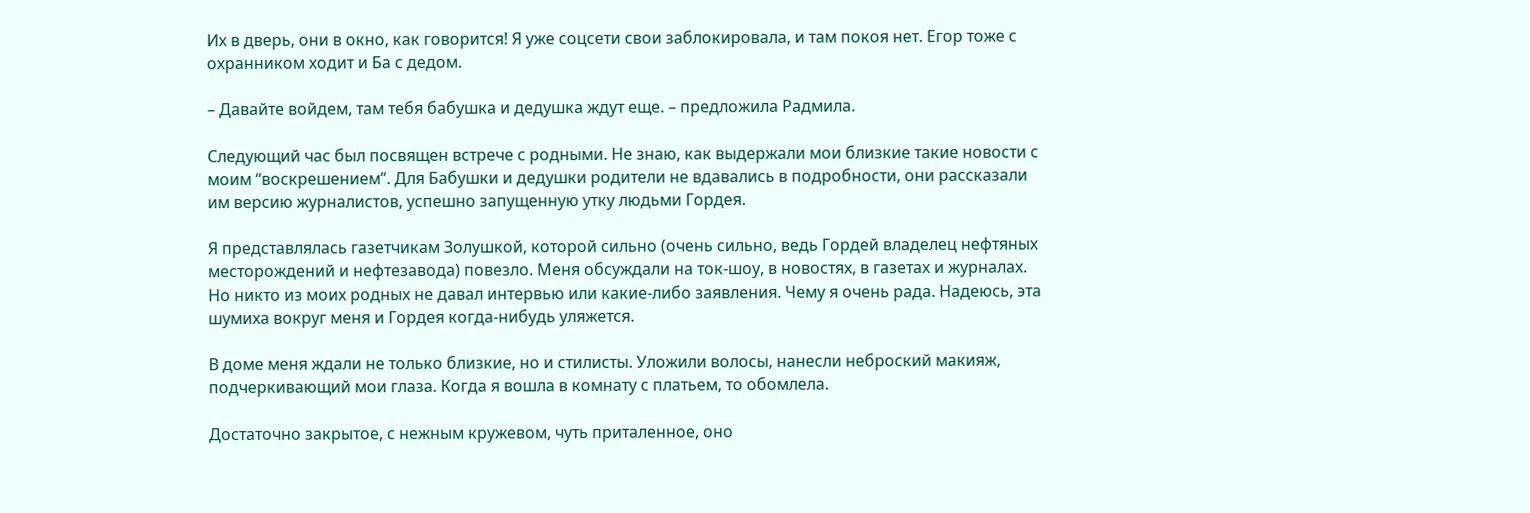Их в дверь, они в окно, как говорится! Я уже соцсети свои заблокировала, и там покоя нет. Егор тоже с охранником ходит и Ба с дедом.

– Давайте войдем, там тебя бабушка и дедушка ждут еще. – предложила Радмила.

Следующий час был посвящен встрече с родными. Не знаю, как выдержали мои близкие такие новости с моим “воскрешением”. Для Бабушки и дедушки родители не вдавались в подробности, они рассказали им версию журналистов, успешно запущенную утку людьми Гордея.

Я представлялась газетчикам Золушкой, которой сильно (очень сильно, ведь Гордей владелец нефтяных месторождений и нефтезавода) повезло. Меня обсуждали на ток-шоу, в новостях, в газетах и журналах. Но никто из моих родных не давал интервью или какие-либо заявления. Чему я очень рада. Надеюсь, эта шумиха вокруг меня и Гордея когда-нибудь уляжется.

В доме меня ждали не только близкие, но и стилисты. Уложили волосы, нанесли неброский макияж, подчеркивающий мои глаза. Когда я вошла в комнату с платьем, то обомлела.

Достаточно закрытое, с нежным кружевом, чуть приталенное, оно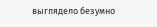выглядело безумно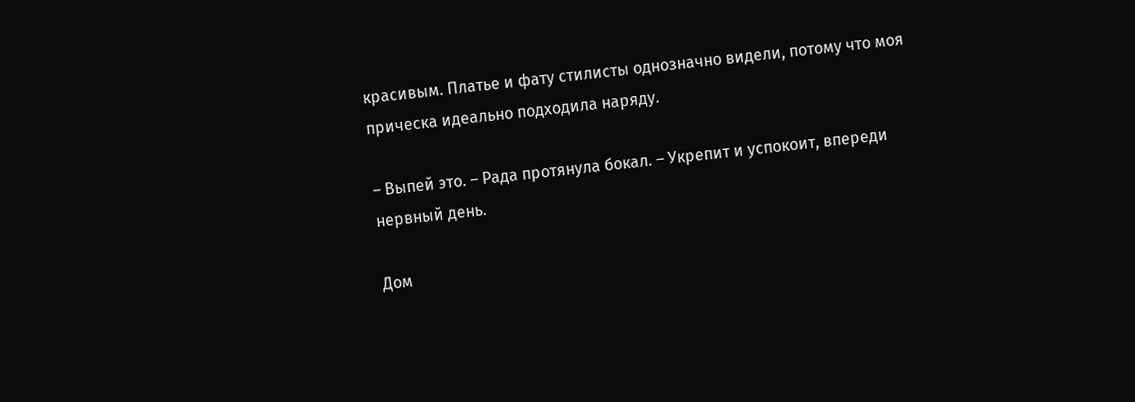красивым. Платье и фату стилисты однозначно видели, потому что моя прическа идеально подходила наряду.

– Выпей это. – Рада протянула бокал. – Укрепит и успокоит, впереди нервный день.

Дом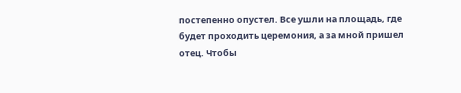постепенно опустел. Все ушли на площадь, где будет проходить церемония, а за мной пришел отец. Чтобы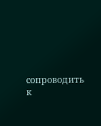сопроводить к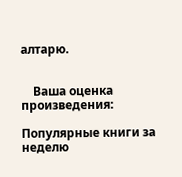алтарю.


    Ваша оценка произведения:

Популярные книги за неделю